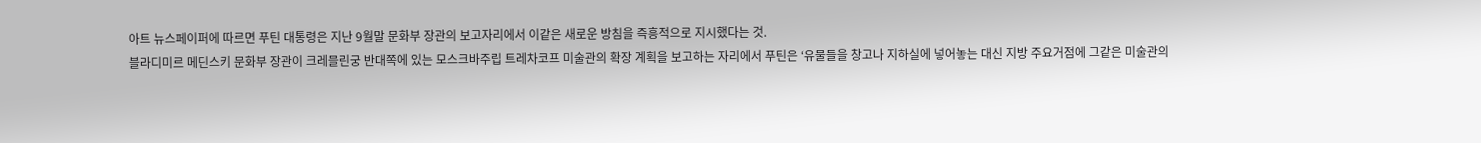아트 뉴스페이퍼에 따르면 푸틴 대통령은 지난 9월말 문화부 장관의 보고자리에서 이같은 새로운 방침을 즉흥적으로 지시했다는 것.
블라디미르 메딘스키 문화부 장관이 크레믈린궁 반대쪽에 있는 모스크바주립 트레차코프 미술관의 확장 계획을 보고하는 자리에서 푸틴은 ‘유물들을 창고나 지하실에 넣어놓는 대신 지방 주요거점에 그같은 미술관의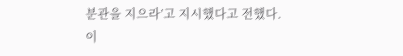분관을 지으라’고 지시했다고 전했다.
이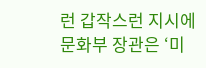런 갑작스런 지시에 문화부 장관은 ‘미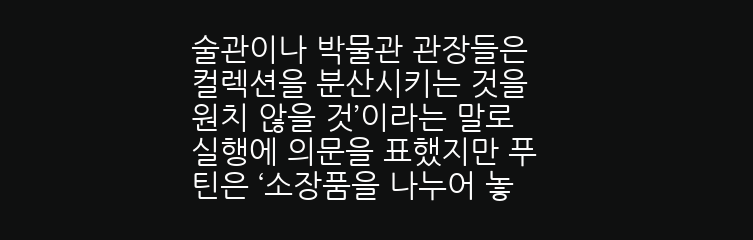술관이나 박물관 관장들은 컬렉션을 분산시키는 것을 원치 않을 것’이라는 말로 실행에 의문을 표했지만 푸틴은 ‘소장품을 나누어 놓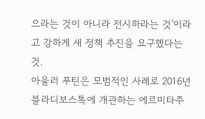으라는 것이 아니라 전시하라는 것’이라고 강하게 새 정책 추진을 요구했다는 것.
아울러 푸틴은 모범적인 사례로 2016년 블라디보스톡에 개관하는 에르미타주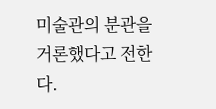미술관의 분관을 거론했다고 전한다.